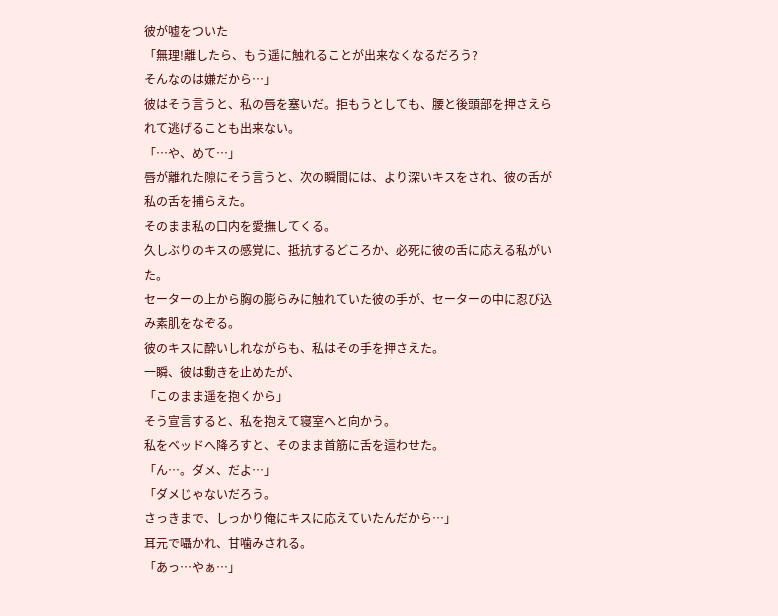彼が嘘をついた
「無理!離したら、もう遥に触れることが出来なくなるだろう?
そんなのは嫌だから…」
彼はそう言うと、私の唇を塞いだ。拒もうとしても、腰と後頭部を押さえられて逃げることも出来ない。
「…や、めて…」
唇が離れた隙にそう言うと、次の瞬間には、より深いキスをされ、彼の舌が私の舌を捕らえた。
そのまま私の口内を愛撫してくる。
久しぶりのキスの感覚に、抵抗するどころか、必死に彼の舌に応える私がいた。
セーターの上から胸の膨らみに触れていた彼の手が、セーターの中に忍び込み素肌をなぞる。
彼のキスに酔いしれながらも、私はその手を押さえた。
一瞬、彼は動きを止めたが、
「このまま遥を抱くから」
そう宣言すると、私を抱えて寝室へと向かう。
私をベッドへ降ろすと、そのまま首筋に舌を這わせた。
「ん…。ダメ、だよ…」
「ダメじゃないだろう。
さっきまで、しっかり俺にキスに応えていたんだから…」
耳元で囁かれ、甘噛みされる。
「あっ…やぁ…」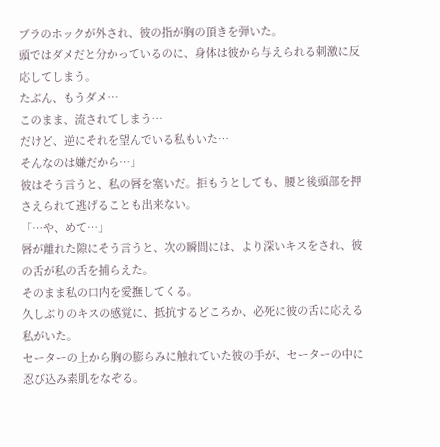ブラのホックが外され、彼の指が胸の頂きを弾いた。
頭ではダメだと分かっているのに、身体は彼から与えられる刺激に反応してしまう。
たぶん、もうダメ…
このまま、流されてしまう…
だけど、逆にそれを望んでいる私もいた…
そんなのは嫌だから…」
彼はそう言うと、私の唇を塞いだ。拒もうとしても、腰と後頭部を押さえられて逃げることも出来ない。
「…や、めて…」
唇が離れた隙にそう言うと、次の瞬間には、より深いキスをされ、彼の舌が私の舌を捕らえた。
そのまま私の口内を愛撫してくる。
久しぶりのキスの感覚に、抵抗するどころか、必死に彼の舌に応える私がいた。
セーターの上から胸の膨らみに触れていた彼の手が、セーターの中に忍び込み素肌をなぞる。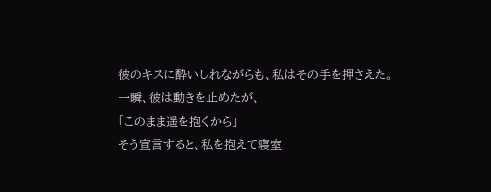彼のキスに酔いしれながらも、私はその手を押さえた。
一瞬、彼は動きを止めたが、
「このまま遥を抱くから」
そう宣言すると、私を抱えて寝室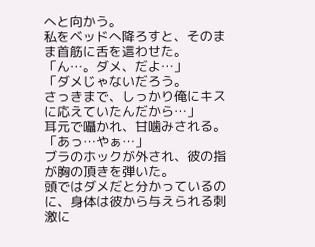へと向かう。
私をベッドへ降ろすと、そのまま首筋に舌を這わせた。
「ん…。ダメ、だよ…」
「ダメじゃないだろう。
さっきまで、しっかり俺にキスに応えていたんだから…」
耳元で囁かれ、甘噛みされる。
「あっ…やぁ…」
ブラのホックが外され、彼の指が胸の頂きを弾いた。
頭ではダメだと分かっているのに、身体は彼から与えられる刺激に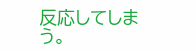反応してしまう。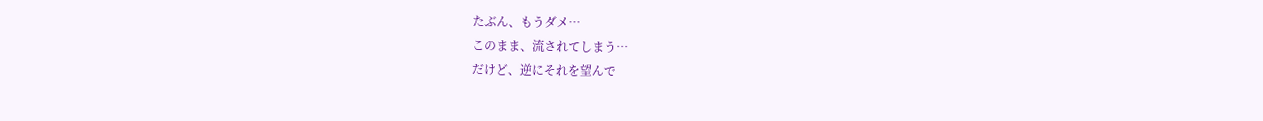たぶん、もうダメ…
このまま、流されてしまう…
だけど、逆にそれを望んで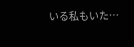いる私もいた…